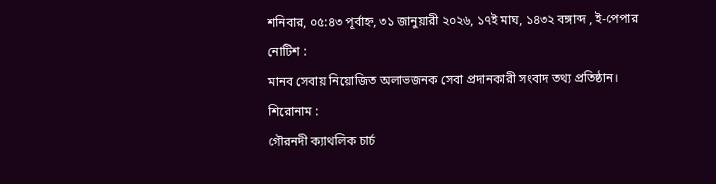শনিবার, ০৫:৪৩ পূর্বাহ্ন, ৩১ জানুয়ারী ২০২৬, ১৭ই মাঘ, ১৪৩২ বঙ্গাব্দ , ই-পেপার
নোটিশ :
মানব সেবায় নিয়োজিত অলাভজনক সেবা প্রদানকারী সংবাদ তথ্য প্রতিষ্ঠান।
শিরোনাম :
গৌরনদী ক্যাথলিক চার্চ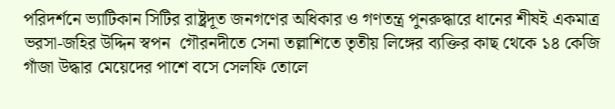পরিদর্শনে ভ্যাটিকান সিটির রাষ্ট্রদূত জনগণের অধিকার ও গণতন্ত্র পুনরুদ্ধারে ধানের শীষই একমাত্র ভরসা-জহির উদ্দিন স্বপন  গৌরনদীতে সেনা তল্লাশিতে তৃতীয় লিঙ্গের ব্যক্তির কাছ থেকে ১৪ কেজি গাঁজা উদ্ধার মেয়েদের পাশে বসে সেলফি তোলে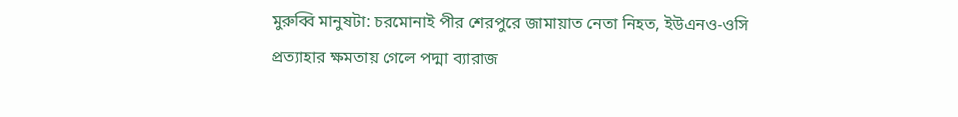মুরুব্বি মানুষটা: চরমোনাই পীর শেরপুরে জামায়াত নেতা নিহত, ইউএনও-ওসি প্রত্যাহার ক্ষমতায় গেলে পদ্মা ব্যারাজ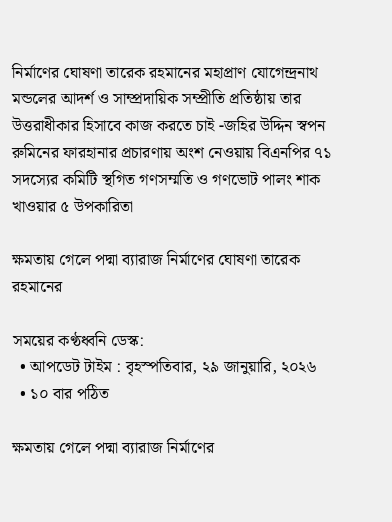নির্মাণের ঘোষণা তারেক রহমানের মহাপ্রাণ যোগেন্দ্রনাথ মন্ডলের আদর্শ ও সাম্প্রদায়িক সম্প্রীতি প্রতিষ্ঠায় তার উত্তরাধীকার হিসাবে কাজ করতে চাই -জহির উদ্দিন স্বপন রুমিনের ফারহানার প্রচারণায় অংশ নেওয়ায় বিএনপির ৭১ সদস্যের কমিটি স্থগিত গণসম্মতি ও গণভোট পালং শাক খাওয়ার ৫ উপকারিতা

ক্ষমতায় গেলে পদ্মা ব্যারাজ নির্মাণের ঘোষণা তারেক রহমানের

সময়ের কণ্ঠধ্বনি ডেস্ক:
  • আপডেট টাইম : বৃহস্পতিবার, ২৯ জানুয়ারি, ২০২৬
  • ১০ বার পঠিত

ক্ষমতায় গেলে পদ্মা ব্যারাজ নির্মাণের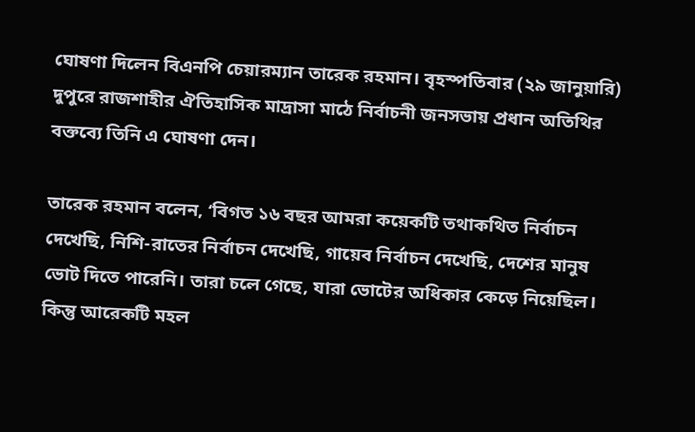ঘোষণা দিলেন বিএনপি চেয়ারম্যান তারেক রহমান। বৃহস্পতিবার (২৯ জানুয়ারি) দুপুরে রাজশাহীর ঐতিহাসিক মাদ্রাসা মাঠে নির্বাচনী জনসভায় প্রধান অতিথির বক্তব্যে তিনি এ ঘোষণা দেন।

তারেক রহমান বলেন, ‘বিগত ১৬ বছর আমরা কয়েকটি তথাকথিত নির্বাচন দেখেছি, নিশি-রাতের নির্বাচন দেখেছি, গায়েব নির্বাচন দেখেছি, দেশের মানুষ ভোট দিতে পারেনি। তারা চলে গেছে, যারা ভোটের অধিকার কেড়ে নিয়েছিল। কিন্তু আরেকটি মহল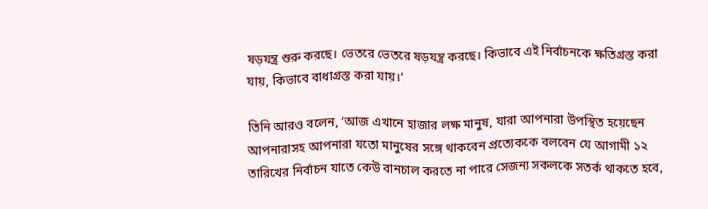ষড়যন্ত্র শুরু করছে। ভেতরে ভেতরে ষড়যন্ত্র করছে। কিভাবে এই নির্বাচনকে ক্ষতিগ্রস্ত করা যায়, কিভাবে বাধাগ্রস্ত করা যায়।’

তিনি আরও বলেন, ‘আজ এখানে হাজার লক্ষ মানুষ, যারা আপনারা উপস্থিত হয়েছেন আপনারাসহ আপনারা যতো মানুষের সঙ্গে থাকবেন প্রত্যেককে বলবেন যে আগামী ১২ তারিখের নির্বাচন যাতে কেউ বানচাল করতে না পারে সেজন্য সকলকে সতর্ক থাকতে হবে,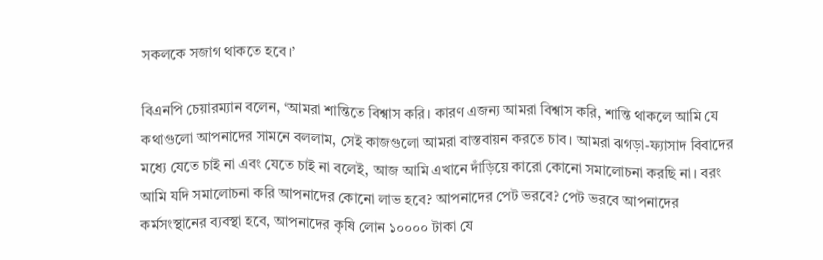সকলকে সজাগ থাকতে হবে।’

বিএনপি চেয়ারম্যান বলেন, ‘আমরা শান্তিতে বিশ্বাস করি। কারণ এজন্য আমরা বিশ্বাস করি, শান্তি থাকলে আমি যে কথাগুলো আপনাদের সামনে বললাম, সেই কাজগুলো আমরা বাস্তবায়ন করতে চাব। আমরা ঝগড়া-ফ্যাসাদ বিবাদের মধ্যে যেতে চাই না এবং যেতে চাই না বলেই, আজ আমি এখানে দাঁড়িয়ে কারো কোনো সমালোচনা করছি না। বরং আমি যদি সমালোচনা করি আপনাদের কোনো লাভ হবে? আপনাদের পেট ভরবে? পেট ভরবে আপনাদের কর্মসংস্থানের ব্যবস্থা হবে, আপনাদের কৃষি লোন ১০০০০ টাকা যে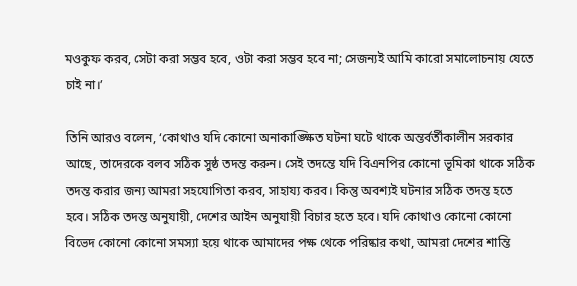মওকুফ করব, সেটা করা সম্ভব হবে, ওটা করা সম্ভব হবে না; সেজন্যই আমি কারো সমালোচনায় যেতে চাই না।’

তিনি আরও বলেন, ‘কোথাও যদি কোনো অনাকাঙ্ক্ষিত ঘটনা ঘটে থাকে অন্তর্বর্তীকালীন সরকার আছে, তাদেরকে বলব সঠিক সুষ্ঠ তদন্ত করুন। সেই তদন্তে যদি বিএনপির কোনো ভূমিকা থাকে সঠিক তদন্ত করার জন্য আমরা সহযোগিতা করব, সাহায্য করব। কিন্তু অবশ্যই ঘটনার সঠিক তদন্ত হতে হবে। সঠিক তদন্ত অনুযায়ী, দেশের আইন অনুযায়ী বিচার হতে হবে। যদি কোথাও কোনো কোনো বিভেদ কোনো কোনো সমস্যা হয়ে থাকে আমাদের পক্ষ থেকে পরিষ্কার কথা, আমরা দেশের শান্তি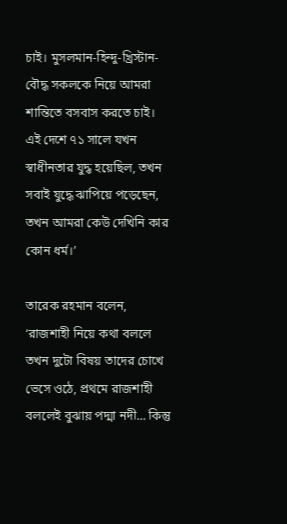চাই। মুসলমান-হিন্দু-খ্রিস্টান-বৌদ্ধ সকলকে নিয়ে আমরা শান্তিতে বসবাস করতে চাই। এই দেশে ৭১ সালে যখন স্বাধীনতার যুদ্ধ হয়েছিল, তখন সবাই যুদ্ধে ঝাপিয়ে পড়েছেন, তখন আমরা কেউ দেখিনি কার কোন ধর্ম।’

তারেক রহমান বলেন, ‘রাজশাহী নিয়ে কথা বললে তখন দুটো বিষয় তাদের চোখে ভেসে ওঠে, প্রথমে রাজশাহী বললেই বুঝায় পদ্মা নদী… কিন্তু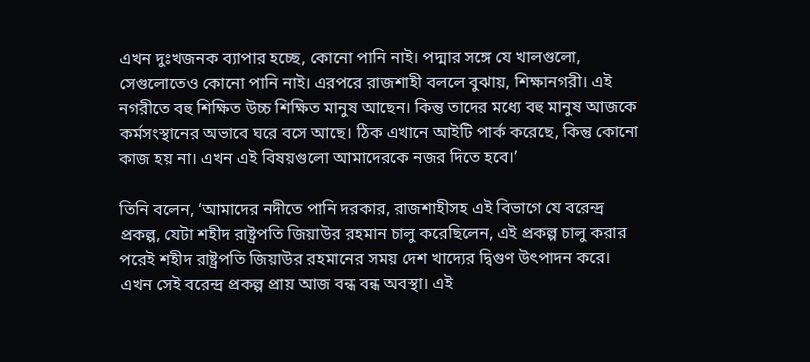এখন দুঃখজনক ব্যাপার হচ্ছে, কোনো পানি নাই। পদ্মার সঙ্গে যে খালগুলো, সেগুলোতেও কোনো পানি নাই। এরপরে রাজশাহী বললে বুঝায়, শিক্ষানগরী। এই নগরীতে বহু শিক্ষিত উচ্চ শিক্ষিত মানুষ আছেন। কিন্তু তাদের মধ্যে বহু মানুষ আজকে কর্মসংস্থানের অভাবে ঘরে বসে আছে। ঠিক এখানে আইটি পার্ক করেছে, কিন্তু কোনো কাজ হয় না। এখন এই বিষয়গুলো আমাদেরকে নজর দিতে হবে।’

তিনি বলেন, ‘আমাদের নদীতে পানি দরকার, রাজশাহীসহ এই বিভাগে যে বরেন্দ্র প্রকল্প, যেটা শহীদ রাষ্ট্রপতি জিয়াউর রহমান চালু করেছিলেন, এই প্রকল্প চালু করার পরেই শহীদ রাষ্ট্রপতি জিয়াউর রহমানের সময় দেশ খাদ্যের দ্বিগুণ উৎপাদন করে। এখন সেই বরেন্দ্র প্রকল্প প্রায় আজ বন্ধ বন্ধ অবস্থা। এই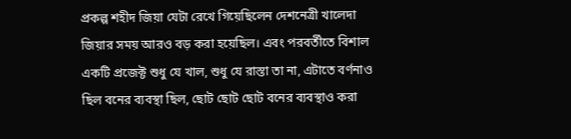প্রকল্প শহীদ জিয়া যেটা রেখে গিয়েছিলেন দেশনেত্রী খালেদা জিয়ার সময় আরও বড় করা হয়েছিল। এবং পরবর্তীতে বিশাল একটি প্রজেক্ট শুধু যে খাল, শুধু যে রাস্তা তা না, এটাতে বর্ণনাও ছিল বনের ব্যবস্থা ছিল, ছোট ছোট ছোট বনের ব্যবস্থাও করা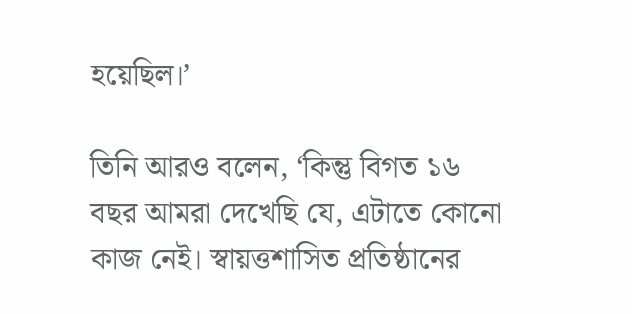হয়েছিল।’

তিনি আরও বলেন, ‘কিন্তু বিগত ১৬ বছর আমরা দেখেছি যে, এটাতে কোনো কাজ নেই। স্বায়ত্তশাসিত প্রতিষ্ঠানের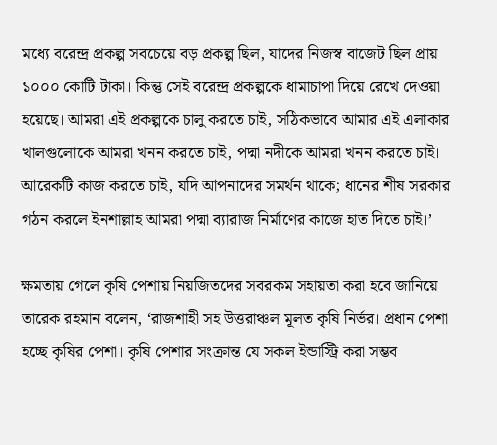মধ্যে বরেন্দ্র প্রকল্প সবচেয়ে বড় প্রকল্প ছিল, যাদের নিজস্ব বাজেট ছিল প্রায় ১০০০ কোটি টাকা। কিন্তু সেই বরেন্দ্র প্রকল্পকে ধামাচাপা দিয়ে রেখে দেওয়া হয়েছে। আমরা এই প্রকল্পকে চালু করতে চাই, সঠিকভাবে আমার এই এলাকার খালগুলোকে আমরা খনন করতে চাই, পদ্মা নদীকে আমরা খনন করতে চাই। আরেকটি কাজ করতে চাই, যদি আপনাদের সমর্থন থাকে; ধানের শীষ সরকার গঠন করলে ইনশাল্লাহ আমরা পদ্মা ব্যারাজ নির্মাণের কাজে হাত দিতে চাই।’

ক্ষমতায় গেলে কৃষি পেশায় নিয়জিতদের সবরকম সহায়তা করা হবে জানিয়ে তারেক রহমান বলেন, ‘রাজশাহী সহ উত্তরাঞ্চল মূলত কৃষি নির্ভর। প্রধান পেশা হচ্ছে কৃষির পেশা। কৃষি পেশার সংক্রান্ত যে সকল ইন্ডাস্ট্রি করা সম্ভব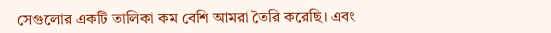সেগুলোর একটি তালিকা কম বেশি আমরা তৈরি করেছি। এবং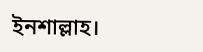ইনশাল্লাহ।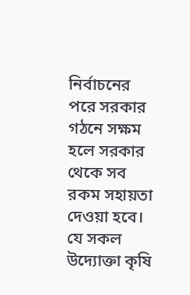নির্বাচনের পরে সরকার গঠনে সক্ষম হলে সরকার থেকে সব রকম সহায়তা দেওয়া হবে। যে সকল উদ্যোক্তা কৃষি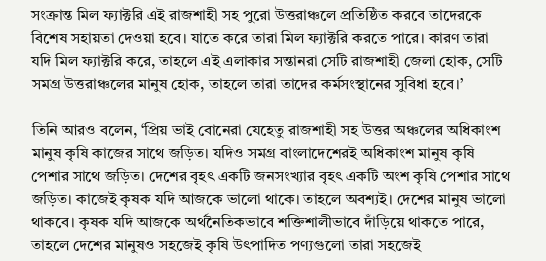সংক্রান্ত মিল ফ্যাক্টরি এই রাজশাহী সহ পুরো উত্তরাঞ্চলে প্রতিষ্ঠিত করবে তাদেরকে বিশেষ সহায়তা দেওয়া হবে। যাতে করে তারা মিল ফ্যাক্টরি করতে পারে। কারণ তারা যদি মিল ফ্যাক্টরি করে, তাহলে এই এলাকার সন্তানরা সেটি রাজশাহী জেলা হোক, সেটি সমগ্র উত্তরাঞ্চলের মানুষ হোক, তাহলে তারা তাদের কর্মসংস্থানের সুবিধা হবে।’

তিনি আরও বলেন, ‘প্রিয় ভাই বোনেরা যেহেতু রাজশাহী সহ উত্তর অঞ্চলের অধিকাংশ মানুষ কৃষি কাজের সাথে জড়িত। যদিও সমগ্র বাংলাদেশেরই অধিকাংশ মানুষ কৃষি পেশার সাথে জড়িত। দেশের বৃহৎ একটি জনসংখ্যার বৃহৎ একটি অংশ কৃষি পেশার সাথে জড়িত। কাজেই কৃষক যদি আজকে ভালো থাকে। তাহলে অবশ্যই। দেশের মানুষ ভালো থাকবে। কৃষক যদি আজকে অর্থনৈতিকভাবে শক্তিশালীভাবে দাঁড়িয়ে থাকতে পারে, তাহলে দেশের মানুষও সহজেই কৃষি উৎপাদিত পণ্যগুলো তারা সহজেই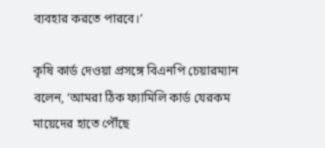ব্যবহার করতে পারবে।’

কৃষি কার্ড দেওয়া প্রসঙ্গে বিএনপি চেয়ারম্যান বলেন, ‘আমরা ঠিক ফ্যামিলি কার্ড যেরকম মায়েদের হাতে পৌঁছে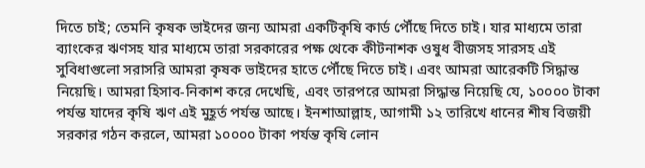দিতে চাই; তেমনি কৃষক ভাইদের জন্য আমরা একটিকৃষি কার্ড পৌঁছে দিতে চাই। যার মাধ্যমে তারা ব্যাংকের ঋণসহ যার মাধ্যমে তারা সরকারের পক্ষ থেকে কীটনাশক ওষুধ বীজসহ সারসহ এই সুবিধাগুলো সরাসরি আমরা কৃষক ভাইদের হাতে পৌঁছে দিতে চাই। এবং আমরা আরেকটি সিদ্ধান্ত নিয়েছি। আমরা হিসাব-নিকাশ করে দেখেছি, এবং তারপরে আমরা সিদ্ধান্ত নিয়েছি যে, ১০০০০ টাকা পর্যন্ত যাদের কৃষি ঋণ এই মুহূর্ত পর্যন্ত আছে। ইনশাআল্লাহ, আগামী ১২ তারিখে ধানের শীষ বিজয়ী সরকার গঠন করলে, আমরা ১০০০০ টাকা পর্যন্ত কৃষি লোন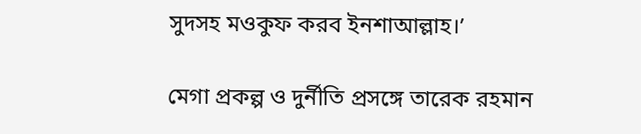সুদসহ মওকুফ করব ইনশাআল্লাহ।’

মেগা প্রকল্প ও দুর্নীতি প্রসঙ্গে তারেক রহমান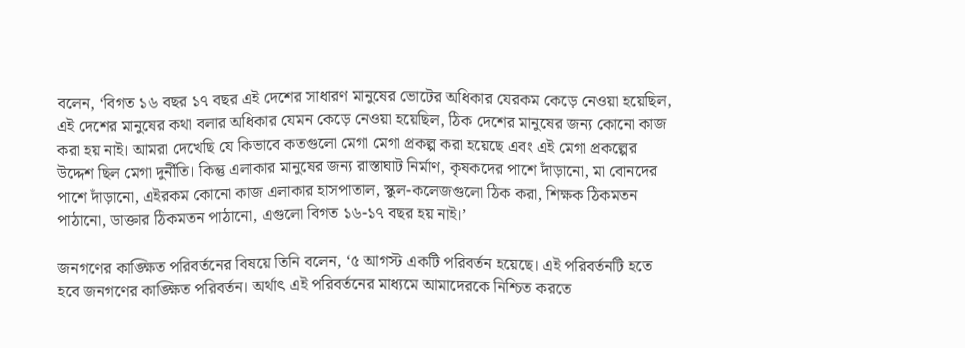বলেন, ‘বিগত ১৬ বছর ১৭ বছর এই দেশের সাধারণ মানুষের ভোটের অধিকার যেরকম কেড়ে নেওয়া হয়েছিল, এই দেশের মানুষের কথা বলার অধিকার যেমন কেড়ে নেওয়া হয়েছিল, ঠিক দেশের মানুষের জন্য কোনো কাজ করা হয় নাই। আমরা দেখেছি যে কিভাবে কতগুলো মেগা মেগা প্রকল্প করা হয়েছে এবং এই মেগা প্রকল্পের উদ্দেশ ছিল মেগা দুর্নীতি। কিন্তু এলাকার মানুষের জন্য রাস্তাঘাট নির্মাণ, কৃষকদের পাশে দাঁড়ানো, মা বোনদের পাশে দাঁড়ানো, এইরকম কোনো কাজ এলাকার হাসপাতাল, স্কুল-কলেজগুলো ঠিক করা, শিক্ষক ঠিকমতন পাঠানো, ডাক্তার ঠিকমতন পাঠানো, এগুলো বিগত ১৬-১৭ বছর হয় নাই।’

জনগণের কাঙ্ক্ষিত পরিবর্তনের বিষয়ে তিনি বলেন, ‘৫ আগস্ট একটি পরিবর্তন হয়েছে। এই পরিবর্তনটি হতে হবে জনগণের কাঙ্ক্ষিত পরিবর্তন। অর্থাৎ এই পরিবর্তনের মাধ্যমে আমাদেরকে নিশ্চিত করতে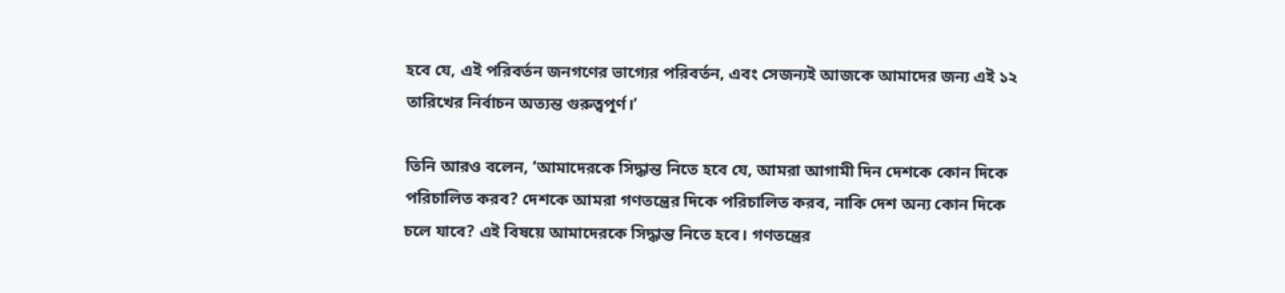হবে যে, এই পরিবর্তন জনগণের ভাগ্যের পরিবর্তন, এবং সেজন্যই আজকে আমাদের জন্য এই ১২ তারিখের নির্বাচন অত্যন্ত গুরুত্বপূর্ণ।’

তিনি আরও বলেন, ‘আমাদেরকে সিদ্ধান্ত নিতে হবে যে, আমরা আগামী দিন দেশকে কোন দিকে পরিচালিত করব? দেশকে আমরা গণতন্ত্রের দিকে পরিচালিত করব, নাকি দেশ অন্য কোন দিকে চলে যাবে? এই বিষয়ে আমাদেরকে সিদ্ধান্ত নিতে হবে। গণতন্ত্রের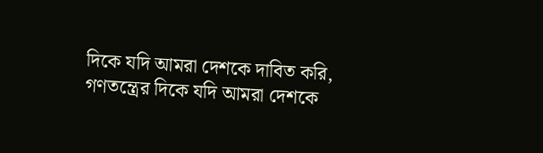দিকে যদি আমরা দেশকে দাবিত করি, গণতন্ত্রের দিকে যদি আমরা দেশকে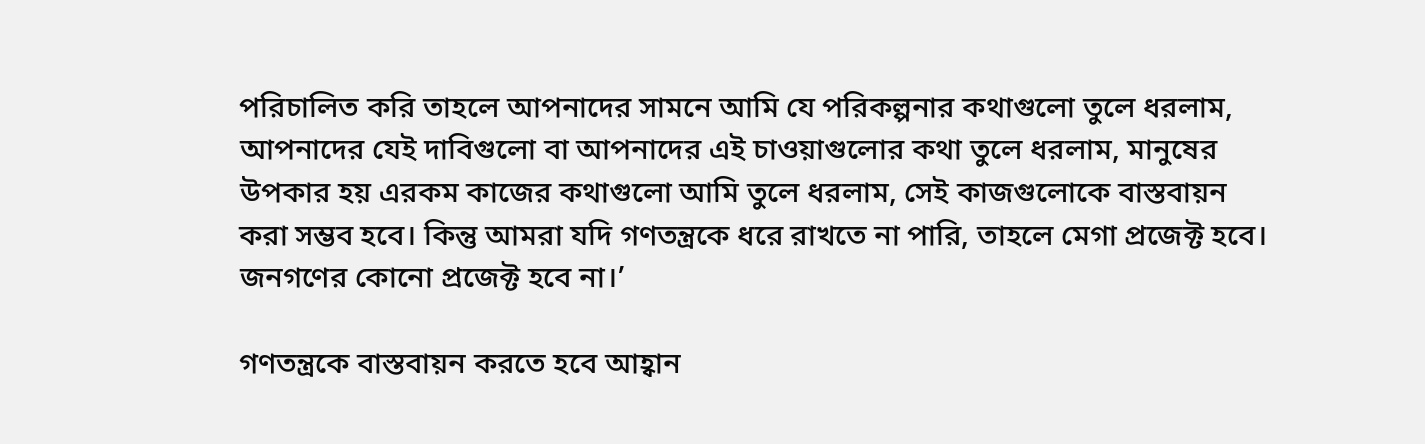পরিচালিত করি তাহলে আপনাদের সামনে আমি যে পরিকল্পনার কথাগুলো তুলে ধরলাম, আপনাদের যেই দাবিগুলো বা আপনাদের এই চাওয়াগুলোর কথা তুলে ধরলাম, মানুষের উপকার হয় এরকম কাজের কথাগুলো আমি তুলে ধরলাম, সেই কাজগুলোকে বাস্তবায়ন করা সম্ভব হবে। কিন্তু আমরা যদি গণতন্ত্রকে ধরে রাখতে না পারি, তাহলে মেগা প্রজেক্ট হবে। জনগণের কোনো প্রজেক্ট হবে না।’

গণতন্ত্রকে বাস্তবায়ন করতে হবে আহ্বান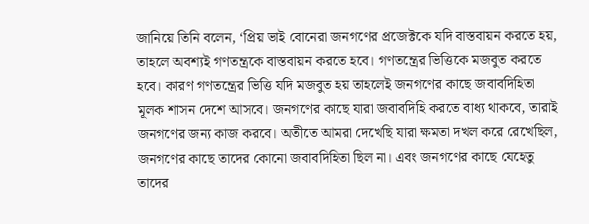জানিয়ে তিনি বলেন, ‘প্রিয় ভাই বোনেরা জনগণের প্রজেক্টকে যদি বাস্তবায়ন করতে হয়, তাহলে অবশ্যই গণতন্ত্রকে বাস্তবায়ন করতে হবে। গণতন্ত্রের ভিত্তিকে মজবুত করতে হবে। কারণ গণতন্ত্রের ভিত্তি যদি মজবুত হয় তাহলেই জনগণের কাছে জবাবদিহিতা মূলক শাসন দেশে আসবে। জনগণের কাছে যারা জবাবদিহি করতে বাধ্য থাকবে, তারাই জনগণের জন্য কাজ করবে। অতীতে আমরা দেখেছি যারা ক্ষমতা দখল করে রেখেছিল, জনগণের কাছে তাদের কোনো জবাবদিহিতা ছিল না। এবং জনগণের কাছে যেহেতু তাদের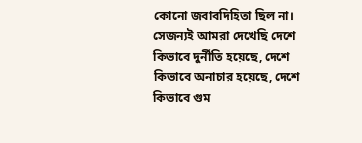কোনো জবাবদিহিতা ছিল না। সেজন্যই আমরা দেখেছি দেশে কিভাবে দুর্নীতি হয়েছে, দেশে কিভাবে অনাচার হয়েছে, দেশে কিভাবে গুম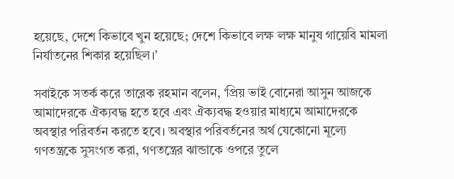হয়েছে, দেশে কিভাবে খুন হয়েছে; দেশে কিভাবে লক্ষ লক্ষ মানুষ গায়েবি মামলা নির্যাতনের শিকার হয়েছিল।’

সবাইকে সতর্ক করে তারেক রহমান বলেন, ‘প্রিয় ভাই বোনেরা আসুন আজকে আমাদেরকে ঐক্যবদ্ধ হতে হবে এবং ঐক্যবদ্ধ হওয়ার মাধ্যমে আমাদেরকে অবস্থার পরিবর্তন করতে হবে। অবস্থার পরিবর্তনের অর্থ যেকোনো মূল্যে গণতন্ত্রকে সুসংগত করা, গণতন্ত্রের ঝান্ডাকে ওপরে তুলে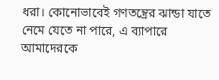ধরা। কোনোভাবেই গণতন্ত্রের ঝান্ডা যাতে নেমে যেতে না পারে, এ ব্যাপারে আমাদেরকে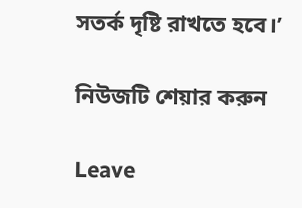সতর্ক দৃষ্টি রাখতে হবে।’

নিউজটি শেয়ার করুন

Leave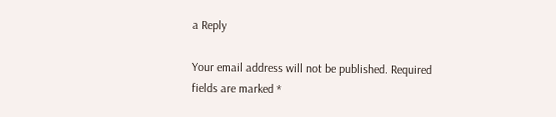a Reply

Your email address will not be published. Required fields are marked *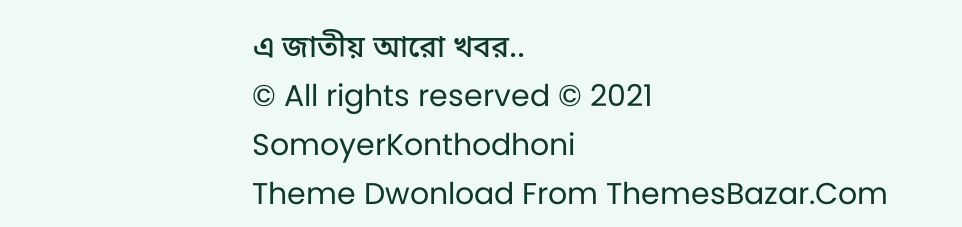এ জাতীয় আরো খবর..
© All rights reserved © 2021 SomoyerKonthodhoni
Theme Dwonload From ThemesBazar.Com